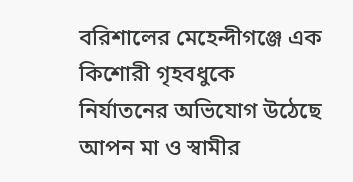বরিশালের মেহেন্দীগঞ্জে এক কিশোরী গৃহবধুকে নির্যাতনের অভিযোগ উঠেছে আপন মা ও স্বামীর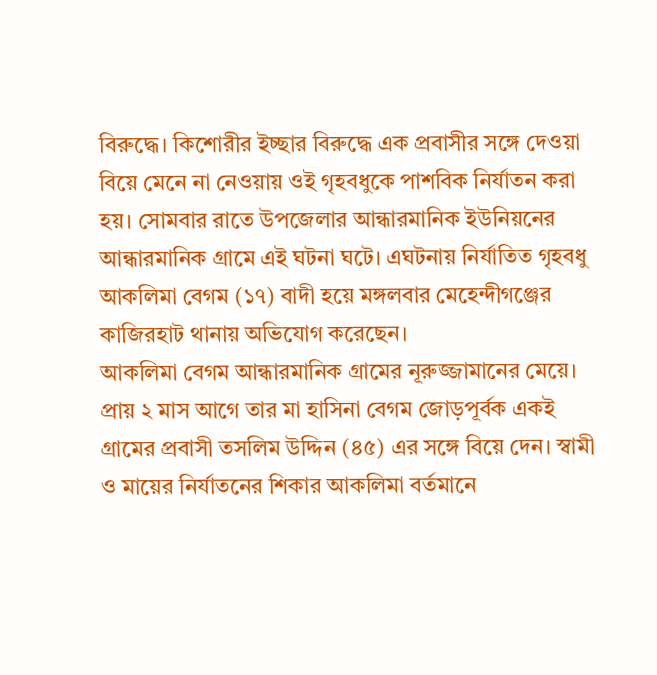বিরুদ্ধে। কিশোরীর ইচ্ছার বিরুদ্ধে এক প্রবাসীর সঙ্গে দেওয়া বিয়ে মেনে না নেওয়ায় ওই গৃহবধুকে পাশবিক নির্যাতন করা হয়। সোমবার রাতে উপজেলার আন্ধারমানিক ইউনিয়নের আন্ধারমানিক গ্রামে এই ঘটনা ঘটে। এঘটনায় নির্যাতিত গৃহবধু আকলিমা বেগম (১৭) বাদী হয়ে মঙ্গলবার মেহেন্দীগঞ্জের কাজিরহাট থানায় অভিযোগ করেছেন।
আকলিমা বেগম আন্ধারমানিক গ্রামের নূরুজ্জামানের মেয়ে। প্রায় ২ মাস আগে তার মা হাসিনা বেগম জোড়পূর্বক একই গ্রামের প্রবাসী তসলিম উদ্দিন (৪৫) এর সঙ্গে বিয়ে দেন। স্বামী ও মায়ের নির্যাতনের শিকার আকলিমা বর্তমানে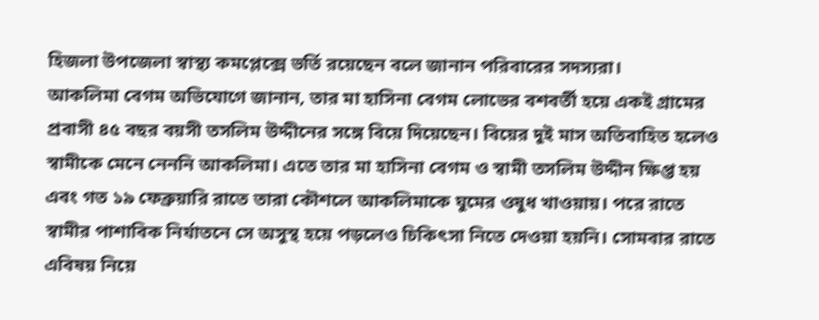হিজলা উপজেলা স্বাস্থ্য কমপ্লেক্সে ভর্তি রয়েছেন বলে জানান পরিবারের সদস্যরা।
আকলিমা বেগম অভিযোগে জানান, তার মা হাসিনা বেগম লোভের বশবর্তী হয়ে একই গ্রামের প্রবাসী ৪৫ বছর বয়সী তসলিম উদ্দীনের সঙ্গে বিয়ে দিয়েছেন। বিয়ের দুই মাস অতিবাহিত হলেও স্বামীকে মেনে নেননি আকলিমা। এতে তার মা হাসিনা বেগম ও স্বামী তসলিম উদ্দীন ক্ষিপ্ত হয় এবং গত ১৯ ফেব্রুয়ারি রাতে তারা কৌশলে আকলিমাকে ঘুমের ওষুধ খাওয়ায়। পরে রাতে স্বামীর পাশাবিক নির্যাতনে সে অসুস্থ হয়ে পড়লেও চিকিৎসা নিতে দেওয়া হয়নি। সোমবার রাতে এবিষয় নিয়ে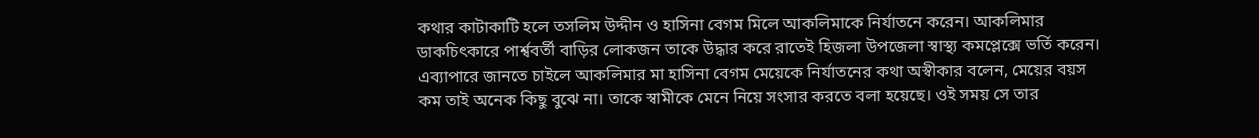কথার কাটাকাটি হলে তসলিম উদ্দীন ও হাসিনা বেগম মিলে আকলিমাকে নির্যাতনে করেন। আকলিমার ডাকচিৎকারে পার্শ্ববর্তী বাড়ির লোকজন তাকে উদ্ধার করে রাতেই হিজলা উপজেলা স্বাস্থ্য কমপ্লেক্সে ভর্তি করেন।
এব্যাপারে জানতে চাইলে আকলিমার মা হাসিনা বেগম মেয়েকে নির্যাতনের কথা অস্বীকার বলেন, মেয়ের বয়স কম তাই অনেক কিছু বুঝে না। তাকে স্বামীকে মেনে নিয়ে সংসার করতে বলা হয়েছে। ওই সময় সে তার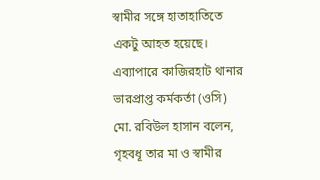স্বামীর সঙ্গে হাতাহাতিতে একটু আহত হয়েছে।
এব্যাপারে কাজিরহাট থানার ভারপ্রাপ্ত কর্মকর্তা (ওসি) মো. রবিউল হাসান বলেন, গৃহবধূ তার মা ও স্বামীর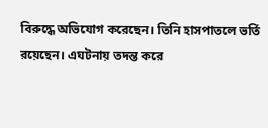বিরুদ্ধে অভিযোগ করেছেন। তিনি হাসপাতলে ভর্তি রয়েছেন। এঘটনায় তদন্ত করে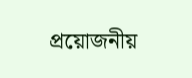প্রয়োজনীয়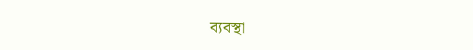ব্যবস্থা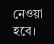নেওয়া হবে।